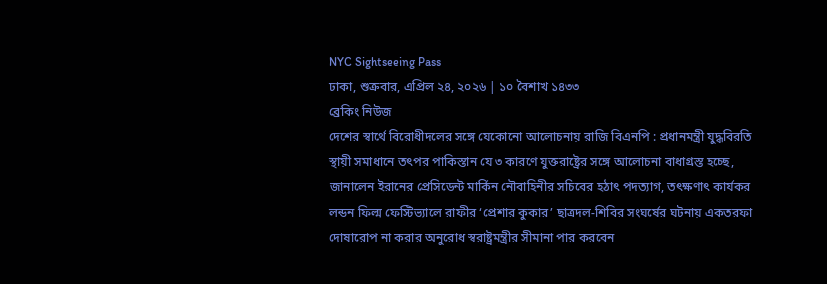NYC Sightseeing Pass
ঢাকা, শুক্রবার, এপ্রিল ২৪, ২০২৬ | ১০ বৈশাখ ১৪৩৩
ব্রেকিং নিউজ
দেশের স্বার্থে বিরোধীদলের সঙ্গে যেকোনো আলোচনায় রাজি বিএনপি : প্রধানমন্ত্রী যুদ্ধবিরতি স্থায়ী সমাধানে তৎপর পাকিস্তান যে ৩ কারণে যুক্তরাষ্ট্রের সঙ্গে আলোচনা বাধাগ্রস্ত হচ্ছে, জানালেন ইরানের প্রেসিডেন্ট মার্কিন নৌবাহিনীর সচিবের হঠাৎ পদত্যাগ, তৎক্ষণাৎ কার্যকর লন্ডন ফিল্ম ফেস্টিভ্যালে রাফীর ‘প্রেশার কুকার’ ছাত্রদল-শিবির সংঘর্ষের ঘটনায় একতরফা দোষারোপ না করার অনুরোধ স্বরাষ্ট্রমন্ত্রীর সীমানা পার করবেন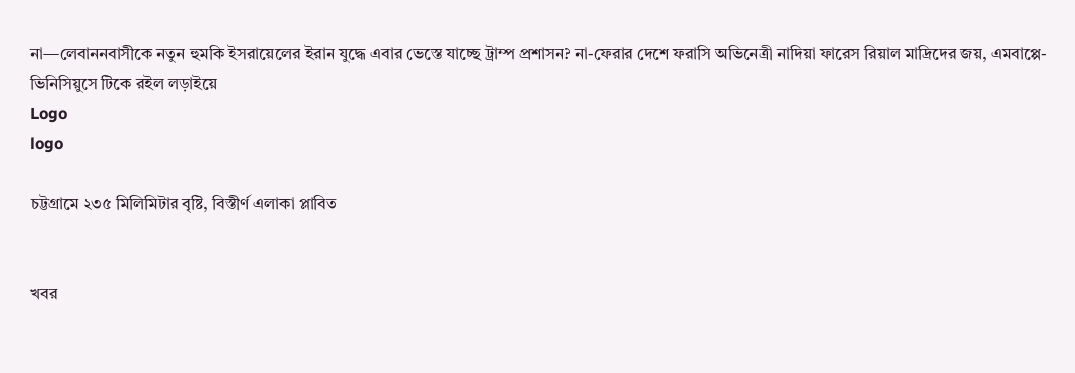না—লেবাননবাসীকে নতুন হুমকি ইসরায়েলের ইরান যুদ্ধে এবার ভেস্তে যাচ্ছে ট্রাম্প প্রশাসন? না-ফেরার দেশে ফরাসি অভিনেত্রী নাদিয়া ফারেস রিয়াল মাদ্রিদের জয়, এমবাপ্পে-ভিনিসিয়ুসে টিকে রইল লড়াইয়ে
Logo
logo

চট্টগ্রামে ২৩৫ মিলিমিটার বৃষ্টি, বিস্তীর্ণ এলাকা প্লাবিত


খবর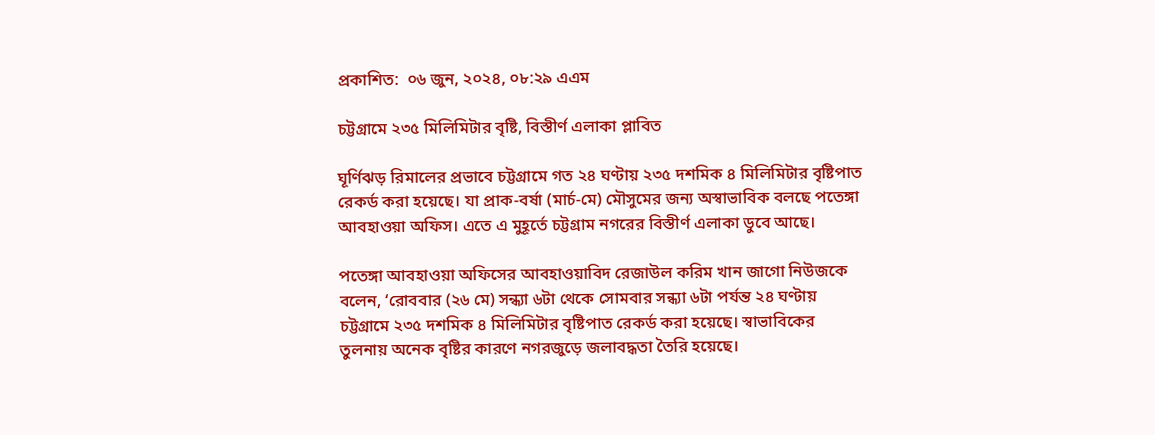প্রকাশিত:  ০৬ জুন, ২০২৪, ০৮:২৯ এএম

চট্টগ্রামে ২৩৫ মিলিমিটার বৃষ্টি, বিস্তীর্ণ এলাকা প্লাবিত

ঘূর্ণিঝড় রিমালের প্রভাবে চট্টগ্রামে গত ২৪ ঘণ্টায় ২৩৫ দশমিক ৪ মিলিমিটার বৃষ্টিপাত রেকর্ড করা হয়েছে। যা প্রাক-বর্ষা (মার্চ-মে) মৌসুমের জন্য অস্বাভাবিক বলছে পতেঙ্গা আবহাওয়া অফিস। এতে এ মুহূর্তে চট্টগ্রাম নগরের বিস্তীর্ণ এলাকা ডুবে আছে।

পতেঙ্গা আবহাওয়া অফিসের আবহাওয়াবিদ রেজাউল করিম খান জাগো নিউজকে বলেন, ‘রোববার (২৬ মে) সন্ধ্যা ৬টা থেকে সোমবার সন্ধ্যা ৬টা পর্যন্ত ২৪ ঘণ্টায় চট্টগ্রামে ২৩৫ দশমিক ৪ মিলিমিটার বৃষ্টিপাত রেকর্ড করা হয়েছে। স্বাভাবিকের তুলনায় অনেক বৃষ্টির কারণে নগরজুড়ে জলাবদ্ধতা তৈরি হয়েছে।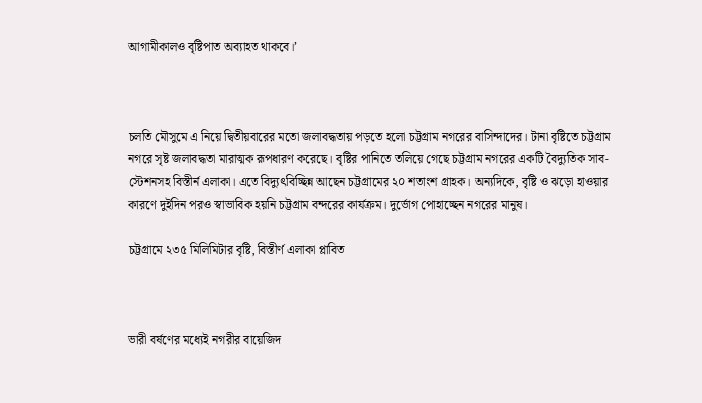আগামীকালও বৃষ্টিপাত অব্যাহত থাকবে।’



চলতি মৌসুমে এ নিয়ে দ্বিতীয়বারের মতো জলাবদ্ধতায় পড়তে হলো চট্টগ্রাম নগরের বাসিন্দাদের। টানা বৃষ্টিতে চট্টগ্রাম নগরে সৃষ্ট জলাবদ্ধতা মারাত্মক রূপধারণ করেছে। বৃষ্টির পানিতে তলিয়ে গেছে চট্টগ্রাম নগরের একটি বৈদ্যুতিক সাব-স্টেশনসহ বিস্তীর্ন এলাকা। এতে বিদ্যুৎবিচ্ছিন্ন আছেন চট্টগ্রামের ২০ শতাংশ গ্রাহক। অন্যদিকে, বৃষ্টি ও ঝড়ো হাওয়ার কারণে দুইদিন পরও স্বাভাবিক হয়নি চট্টগ্রাম বন্দরের কার্যক্রম। দুর্ভোগ পোহাচ্ছেন নগরের মানুষ।

চট্টগ্রামে ২৩৫ মিলিমিটার বৃষ্টি, বিস্তীর্ণ এলাকা প্লাবিত



ভারী বর্ষণের মধ্যেই নগরীর বায়েজিদ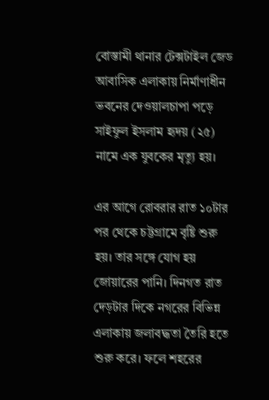বোস্তামী থানার টেক্সটাইল জেড আবাসিক এলাকায় নির্মাণাধীন ভবনের দেওয়ালচাপা পড়ে সাইফুল ইসলাম হৃদয় (২৫) নামে এক যুবকের মৃত্যু হয়।

এর আগে রোবরার রাত ১০টার পর থেকে চট্টগ্রামে বৃষ্টি শুরু হয়। তার সঙ্গে যোগ হয় জোয়ারের পানি। দিনগত রাত দেড়টার দিকে নগরের বিভিন্ন এলাকায় জলাবদ্ধতা তৈরি হতে শুরু করে। ফলে শহরের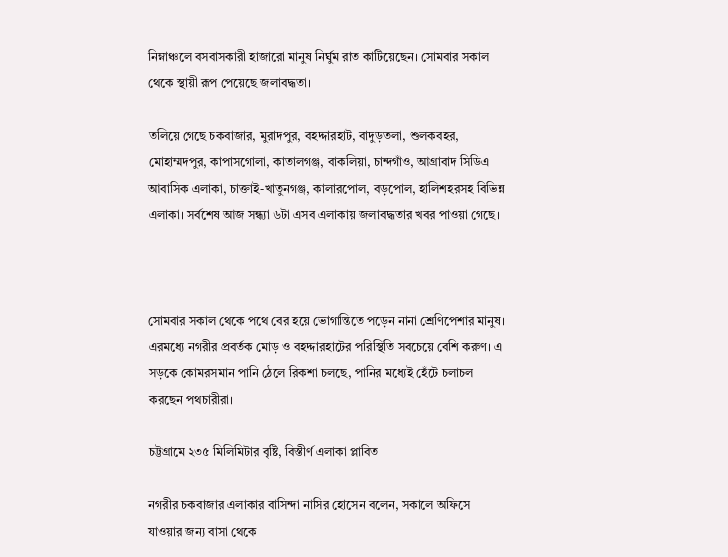নিম্নাঞ্চলে বসবাসকারী হাজারো মানুষ নির্ঘুম রাত কাটিয়েছেন। সোমবার সকাল থেকে স্থায়ী রূপ পেয়েছে জলাবদ্ধতা।

তলিয়ে গেছে চকবাজার, মুরাদপুর, বহদ্দারহাট, বাদুড়তলা, শুলকবহর, মোহাম্মদপুর, কাপাসগোলা, কাতালগঞ্জ, বাকলিয়া, চান্দগাঁও, আগ্রাবাদ সিডিএ আবাসিক এলাকা, চাক্তাই-খাতুনগঞ্জ, কালারপোল, বড়পোল, হালিশহরসহ বিভিন্ন এলাকা। সর্বশেষ আজ সন্ধ্যা ৬টা এসব এলাকায় জলাবদ্ধতার খবর পাওয়া গেছে।



সোমবার সকাল থেকে পথে বের হয়ে ভোগান্তিতে পড়েন নানা শ্রেণিপেশার মানুষ। এরমধ্যে নগরীর প্রবর্তক মোড় ও বহদ্দারহাটের পরিস্থিতি সবচেয়ে বেশি করুণ। এ সড়কে কোমরসমান পানি ঠেলে রিকশা চলছে, পানির মধ্যেই হেঁটে চলাচল করছেন পথচারীরা।

চট্টগ্রামে ২৩৫ মিলিমিটার বৃষ্টি, বিস্তীর্ণ এলাকা প্লাবিত

নগরীর চকবাজার এলাকার বাসিন্দা নাসির হোসেন বলেন, সকালে অফিসে যাওয়ার জন্য বাসা থেকে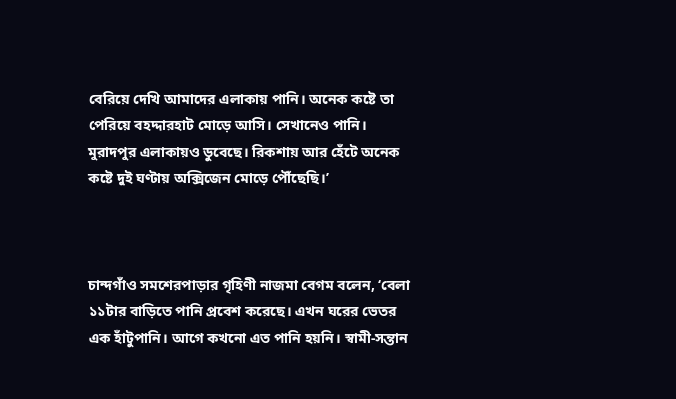বেরিয়ে দেখি আমাদের এলাকায় পানি। অনেক কষ্টে তা পেরিয়ে বহদ্দারহাট মোড়ে আসি। সেখানেও পানি। মুরাদপুর এলাকায়ও ডুবেছে। রিকশায় আর হেঁটে অনেক কষ্টে দুই ঘণ্টায় অক্সিজেন মোড়ে পৌঁছেছি।’



চান্দগাঁও সমশেরপাড়ার গৃহিণী নাজমা বেগম বলেন, ‘বেলা ১১টার বাড়িতে পানি প্রবেশ করেছে। এখন ঘরের ভেতর এক হাঁটুপানি। আগে কখনো এত পানি হয়নি। স্বামী-সন্তান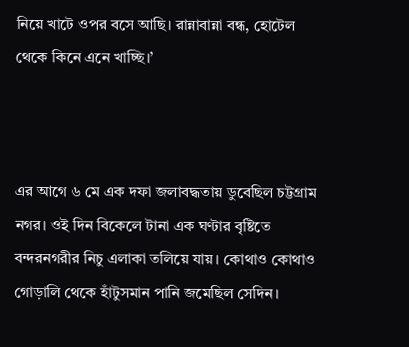নিয়ে খাটে ওপর বসে আছি। রান্নাবান্না বন্ধ, হোটেল থেকে কিনে এনে খাচ্ছি।’



এর আগে ৬ মে এক দফা জলাবদ্ধতায় ডুবেছিল চট্টগ্রাম নগর। ওই দিন বিকেলে টানা এক ঘণ্টার বৃষ্টিতে বন্দরনগরীর নিচু এলাকা তলিয়ে যায়। কোথাও কোথাও গোড়ালি থেকে হাঁটুসমান পানি জমেছিল সেদিন।